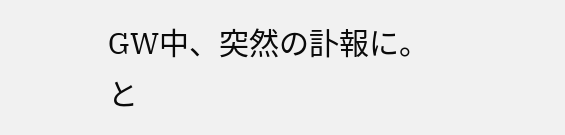GW中、突然の訃報に。
と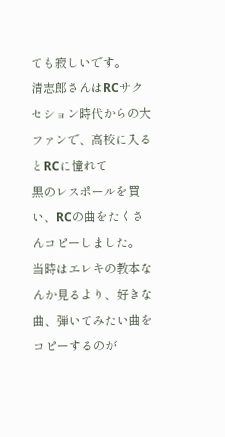ても寂しいです。
清志郎さんはRCサクセション時代からの大ファンで、高校に入るとRCに憧れて
黒のレスポールを買い、RCの曲をたくさんコピーしました。
当時はエレキの教本なんか見るより、好きな曲、弾いてみたい曲をコピーするのが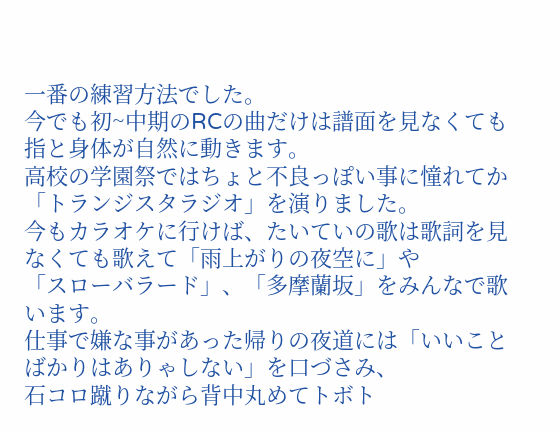一番の練習方法でした。
今でも初~中期のRCの曲だけは譜面を見なくても指と身体が自然に動きます。
高校の学園祭ではちょと不良っぽい事に憧れてか「トランジスタラジオ」を演りました。
今もカラオケに行けば、たいていの歌は歌詞を見なくても歌えて「雨上がりの夜空に」や
「スローバラード」、「多摩蘭坂」をみんなで歌います。
仕事で嫌な事があった帰りの夜道には「いいことばかりはありゃしない」を口づさみ、
石コロ蹴りながら背中丸めてトボト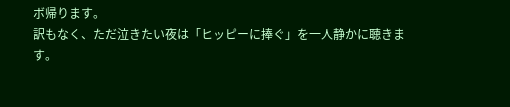ボ帰ります。
訳もなく、ただ泣きたい夜は「ヒッピーに捧ぐ」を一人静かに聴きます。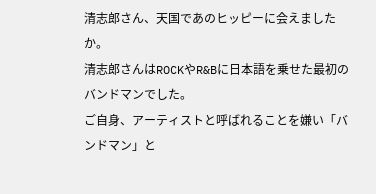清志郎さん、天国であのヒッピーに会えましたか。
清志郎さんはROCKやR&Bに日本語を乗せた最初のバンドマンでした。
ご自身、アーティストと呼ばれることを嫌い「バンドマン」と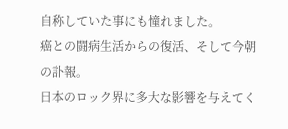自称していた事にも憧れました。
癌との闘病生活からの復活、そして今朝の訃報。
日本のロック界に多大な影響を与えてく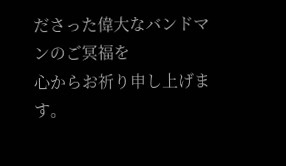ださった偉大なバンドマンのご冥福を
心からお祈り申し上げます。